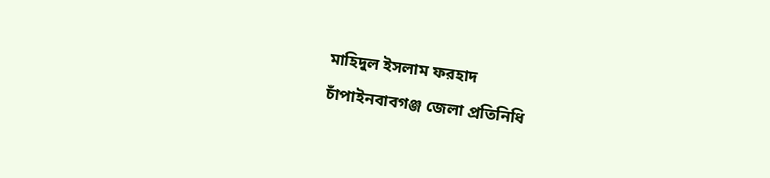মাহিদুল ইসলাম ফরহাদ
চাঁপাইনবাবগঞ্জ জেলা প্রতিনিধি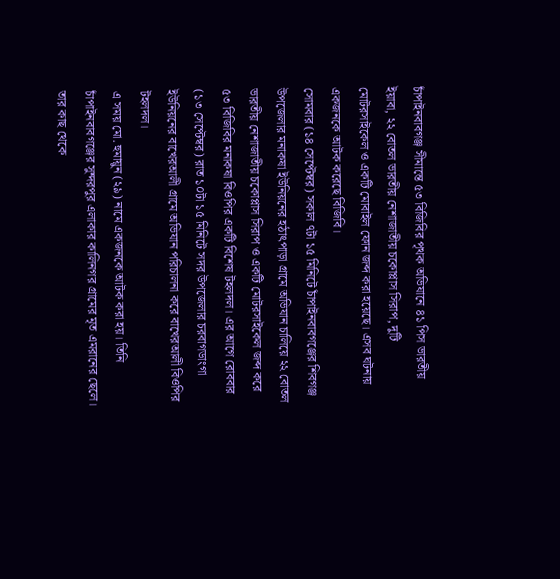চাঁপাইনবাবগঞ্জ সীমান্তে ৫৩ বিজিবির পৃথক অভিযানে ৪১ পিস ভারতীয় ইয়াবা, ২২ বোতল ভারতীয় নেশাজাতীয় চকোপ্লাস সিরাপ, দুটি মোটরসাইকেল ও একটি মোবাইল ফোন জব্দ করা হয়েছে। এসব ঘটনায় একজনকে আটক করেছে বিজিবি।
সোমবার (১৪ সেপ্টেম্বর) সকাল ৭টা ১৫ মিনিটে চাঁপাইনবাবগঞ্জের শিবগঞ্জ উপজেলার মনাকষা ইউনিয়নের হঠাৎপাড়া গ্রামে অভিযান চালিয়ে ২২ বোতল ভারতীয় নেশাজাতীয় চকোপ্লাস সিরাপ ও একটি মোটরসাইকেল জব্দ করে ৫৩ বিজিবির মনাকষা বিওপির একটি বিশেষ টহলদল। এর আগে রোববার (১৩ সেপ্টেম্বর) রাত ১০টা ১৫ মিনিটে সদর উপজেলার চরবাগডাংগা ইউনিয়নের বাখেরআলী গ্রামে অভিযান পরিচালনা করে বাখেরআলী বিওপির টহলদল।
এ সময় মো. হুমায়ুন (২৯) নামে একজনকে আটক করা হয়। তিনি চাঁপাইনবাবগঞ্জের সুন্দরপুর এলাকার কালিনগর গ্রামের মৃত এমরানের ছেলে। তার কাছ থেকে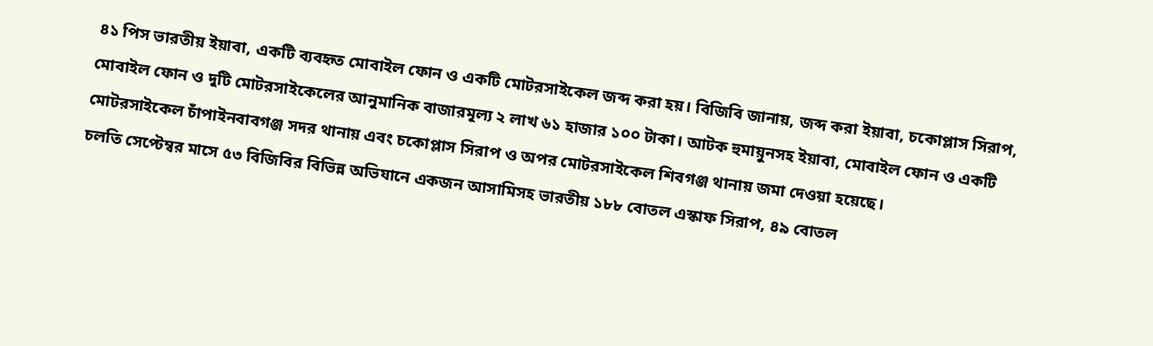৪১ পিস ভারতীয় ইয়াবা, একটি ব্যবহৃত মোবাইল ফোন ও একটি মোটরসাইকেল জব্দ করা হয়। বিজিবি জানায়, জব্দ করা ইয়াবা, চকোপ্লাস সিরাপ, মোবাইল ফোন ও দুটি মোটরসাইকেলের আনুমানিক বাজারমূল্য ২ লাখ ৬১ হাজার ১০০ টাকা। আটক হুমায়ুনসহ ইয়াবা, মোবাইল ফোন ও একটি মোটরসাইকেল চাঁপাইনবাবগঞ্জ সদর থানায় এবং চকোপ্লাস সিরাপ ও অপর মোটরসাইকেল শিবগঞ্জ থানায় জমা দেওয়া হয়েছে।
চলতি সেপ্টেম্বর মাসে ৫৩ বিজিবির বিভিন্ন অভিযানে একজন আসামিসহ ভারতীয় ১৮৮ বোতল এস্কাফ সিরাপ, ৪৯ বোতল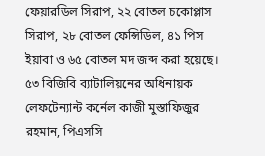ফেয়ারডিল সিরাপ, ২২ বোতল চকোপ্লাস সিরাপ, ২৮ বোতল ফেন্সিডিল, ৪১ পিস ইয়াবা ও ৬৫ বোতল মদ জব্দ করা হয়েছে। ৫৩ বিজিবি ব্যাটালিয়নের অধিনায়ক লেফটেন্যান্ট কর্নেল কাজী মুস্তাফিজুর রহমান, পিএসসি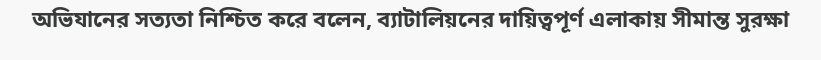অভিযানের সত্যতা নিশ্চিত করে বলেন, ব্যাটালিয়নের দায়িত্বপূর্ণ এলাকায় সীমান্ত সুরক্ষা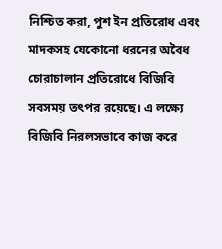নিশ্চিত করা, পুশ ইন প্রতিরোধ এবং মাদকসহ যেকোনো ধরনের অবৈধ চোরাচালান প্রতিরোধে বিজিবি সবসময় তৎপর রয়েছে। এ লক্ষ্যে বিজিবি নিরলসভাবে কাজ করে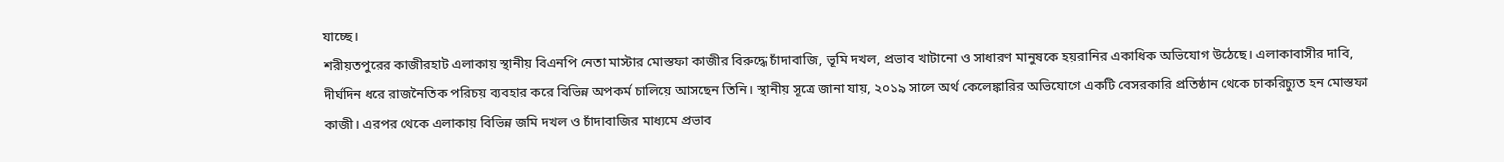যাচ্ছে।
শরীয়তপুরের কাজীরহাট এলাকায় স্থানীয় বিএনপি নেতা মাস্টার মোস্তফা কাজীর বিরুদ্ধে চাঁদাবাজি, ভূমি দখল, প্রভাব খাটানো ও সাধারণ মানুষকে হয়রানির একাধিক অভিযোগ উঠেছে। এলাকাবাসীর দাবি, দীর্ঘদিন ধরে রাজনৈতিক পরিচয় ব্যবহার করে বিভিন্ন অপকর্ম চালিয়ে আসছেন তিনি। স্থানীয় সূত্রে জানা যায়, ২০১৯ সালে অর্থ কেলেঙ্কারির অভিযোগে একটি বেসরকারি প্রতিষ্ঠান থেকে চাকরিচ্যুত হন মোস্তফা কাজী। এরপর থেকে এলাকায় বিভিন্ন জমি দখল ও চাঁদাবাজির মাধ্যমে প্রভাব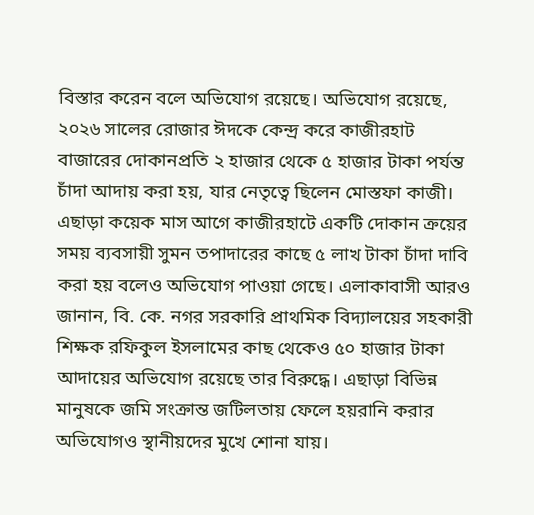বিস্তার করেন বলে অভিযোগ রয়েছে। অভিযোগ রয়েছে, ২০২৬ সালের রোজার ঈদকে কেন্দ্র করে কাজীরহাট বাজারের দোকানপ্রতি ২ হাজার থেকে ৫ হাজার টাকা পর্যন্ত চাঁদা আদায় করা হয়, যার নেতৃত্বে ছিলেন মোস্তফা কাজী। এছাড়া কয়েক মাস আগে কাজীরহাটে একটি দোকান ক্রয়ের সময় ব্যবসায়ী সুমন তপাদারের কাছে ৫ লাখ টাকা চাঁদা দাবি করা হয় বলেও অভিযোগ পাওয়া গেছে। এলাকাবাসী আরও জানান, বি. কে. নগর সরকারি প্রাথমিক বিদ্যালয়ের সহকারী শিক্ষক রফিকুল ইসলামের কাছ থেকেও ৫০ হাজার টাকা আদায়ের অভিযোগ রয়েছে তার বিরুদ্ধে। এছাড়া বিভিন্ন মানুষকে জমি সংক্রান্ত জটিলতায় ফেলে হয়রানি করার অভিযোগও স্থানীয়দের মুখে শোনা যায়।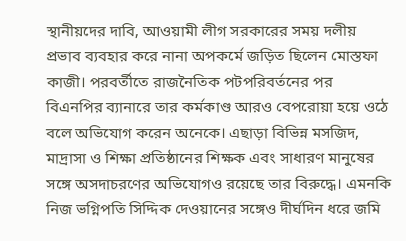স্থানীয়দের দাবি, আওয়ামী লীগ সরকারের সময় দলীয় প্রভাব ব্যবহার করে নানা অপকর্মে জড়িত ছিলেন মোস্তফা কাজী। পরবর্তীতে রাজনৈতিক পটপরিবর্তনের পর বিএনপির ব্যানারে তার কর্মকাণ্ড আরও বেপরোয়া হয়ে ওঠে বলে অভিযোগ করেন অনেকে। এছাড়া বিভিন্ন মসজিদ, মাদ্রাসা ও শিক্ষা প্রতিষ্ঠানের শিক্ষক এবং সাধারণ মানুষের সঙ্গে অসদাচরণের অভিযোগও রয়েছে তার বিরুদ্ধে। এমনকি নিজ ভগ্নিপতি সিদ্দিক দেওয়ানের সঙ্গেও দীর্ঘদিন ধরে জমি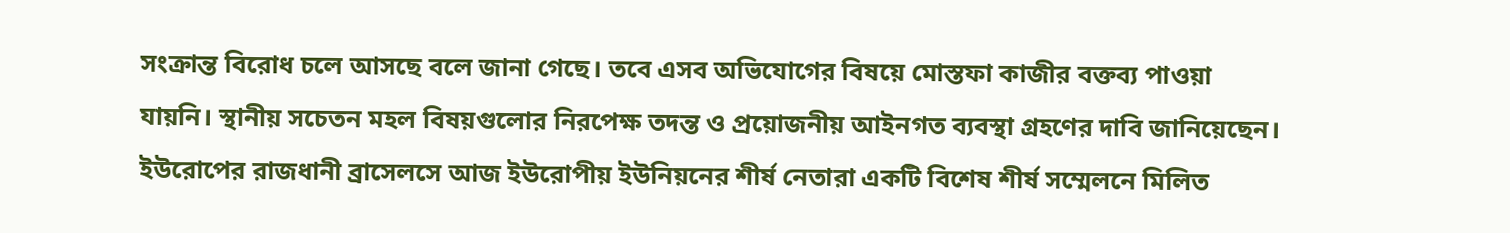সংক্রান্ত বিরোধ চলে আসছে বলে জানা গেছে। তবে এসব অভিযোগের বিষয়ে মোস্তফা কাজীর বক্তব্য পাওয়া যায়নি। স্থানীয় সচেতন মহল বিষয়গুলোর নিরপেক্ষ তদন্ত ও প্রয়োজনীয় আইনগত ব্যবস্থা গ্রহণের দাবি জানিয়েছেন।
ইউরোপের রাজধানী ব্রাসেলসে আজ ইউরোপীয় ইউনিয়নের শীর্ষ নেতারা একটি বিশেষ শীর্ষ সম্মেলনে মিলিত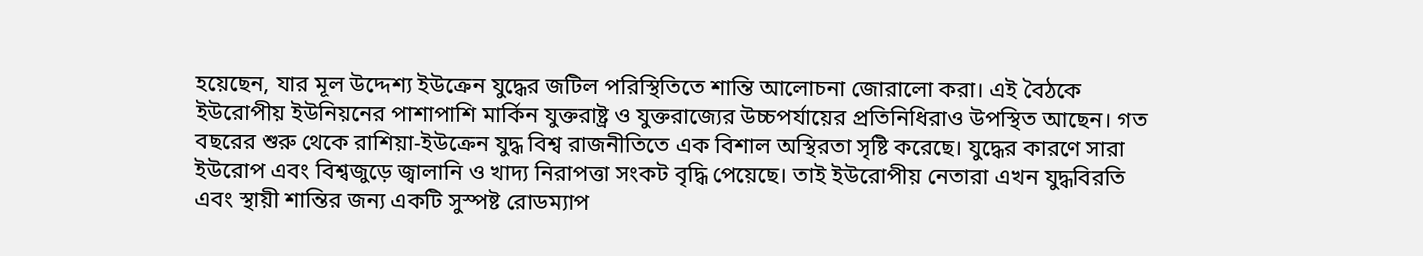হয়েছেন, যার মূল উদ্দেশ্য ইউক্রেন যুদ্ধের জটিল পরিস্থিতিতে শান্তি আলোচনা জোরালো করা। এই বৈঠকে ইউরোপীয় ইউনিয়নের পাশাপাশি মার্কিন যুক্তরাষ্ট্র ও যুক্তরাজ্যের উচ্চপর্যায়ের প্রতিনিধিরাও উপস্থিত আছেন। গত বছরের শুরু থেকে রাশিয়া-ইউক্রেন যুদ্ধ বিশ্ব রাজনীতিতে এক বিশাল অস্থিরতা সৃষ্টি করেছে। যুদ্ধের কারণে সারা ইউরোপ এবং বিশ্বজুড়ে জ্বালানি ও খাদ্য নিরাপত্তা সংকট বৃদ্ধি পেয়েছে। তাই ইউরোপীয় নেতারা এখন যুদ্ধবিরতি এবং স্থায়ী শান্তির জন্য একটি সুস্পষ্ট রোডম্যাপ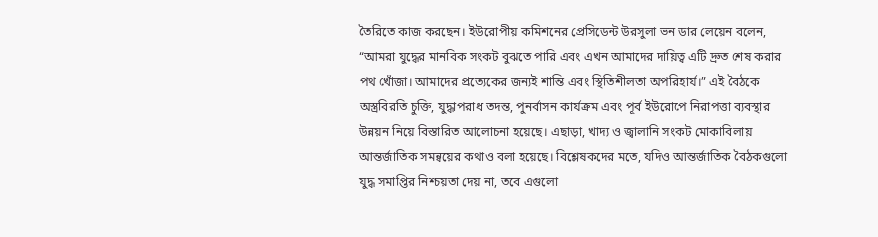তৈরিতে কাজ করছেন। ইউরোপীয় কমিশনের প্রেসিডেন্ট উরসুলা ভন ডার লেয়েন বলেন, “আমরা যুদ্ধের মানবিক সংকট বুঝতে পারি এবং এখন আমাদের দায়িত্ব এটি দ্রুত শেষ করার পথ খোঁজা। আমাদের প্রত্যেকের জন্যই শান্তি এবং স্থিতিশীলতা অপরিহার্য।” এই বৈঠকে অস্ত্রবিরতি চুক্তি, যুদ্ধাপরাধ তদন্ত, পুনর্বাসন কার্যক্রম এবং পূর্ব ইউরোপে নিরাপত্তা ব্যবস্থার উন্নয়ন নিয়ে বিস্তারিত আলোচনা হয়েছে। এছাড়া, খাদ্য ও জ্বালানি সংকট মোকাবিলায় আন্তর্জাতিক সমন্বয়ের কথাও বলা হয়েছে। বিশ্লেষকদের মতে, যদিও আন্তর্জাতিক বৈঠকগুলো যুদ্ধ সমাপ্তির নিশ্চয়তা দেয় না, তবে এগুলো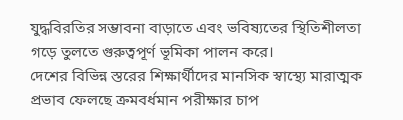যুদ্ধবিরতির সম্ভাবনা বাড়াতে এবং ভবিষ্যতের স্থিতিশীলতা গড়ে তুলতে গুরুত্বপূর্ণ ভূমিকা পালন করে।
দেশের বিভিন্ন স্তরের শিক্ষার্থীদের মানসিক স্বাস্থ্যে মারাত্মক প্রভাব ফেলছে ক্রমবর্ধমান পরীক্ষার চাপ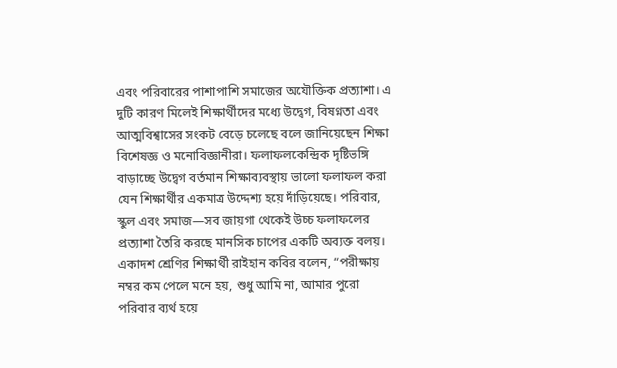এবং পরিবারের পাশাপাশি সমাজের অযৌক্তিক প্রত্যাশা। এ দুটি কারণ মিলেই শিক্ষার্থীদের মধ্যে উদ্বেগ, বিষণ্নতা এবং আত্মবিশ্বাসের সংকট বেড়ে চলেছে বলে জানিয়েছেন শিক্ষা বিশেষজ্ঞ ও মনোবিজ্ঞানীরা। ফলাফলকেন্দ্রিক দৃষ্টিভঙ্গি বাড়াচ্ছে উদ্বেগ বর্তমান শিক্ষাব্যবস্থায় ভালো ফলাফল করা যেন শিক্ষার্থীর একমাত্র উদ্দেশ্য হয়ে দাঁড়িয়েছে। পরিবার, স্কুল এবং সমাজ—সব জায়গা থেকেই উচ্চ ফলাফলের প্রত্যাশা তৈরি করছে মানসিক চাপের একটি অব্যক্ত বলয়। একাদশ শ্রেণির শিক্ষার্থী রাইহান কবির বলেন, “পরীক্ষায় নম্বর কম পেলে মনে হয়, শুধু আমি না, আমার পুরো পরিবার ব্যর্থ হয়ে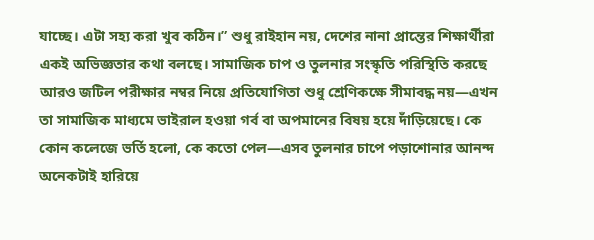যাচ্ছে। এটা সহ্য করা খুব কঠিন।” শুধু রাইহান নয়, দেশের নানা প্রান্তের শিক্ষার্থীরা একই অভিজ্ঞতার কথা বলছে। সামাজিক চাপ ও তুলনার সংস্কৃতি পরিস্থিতি করছে আরও জটিল পরীক্ষার নম্বর নিয়ে প্রতিযোগিতা শুধু শ্রেণিকক্ষে সীমাবদ্ধ নয়—এখন তা সামাজিক মাধ্যমে ভাইরাল হওয়া গর্ব বা অপমানের বিষয় হয়ে দাঁড়িয়েছে। কে কোন কলেজে ভর্তি হলো, কে কতো পেল—এসব তুলনার চাপে পড়াশোনার আনন্দ অনেকটাই হারিয়ে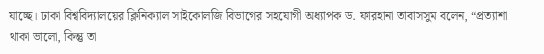যাচ্ছে। ঢাকা বিশ্ববিদ্যালয়ের ক্লিনিক্যাল সাইকোলজি বিভাগের সহযোগী অধ্যাপক ড. ফারহানা তাবাসসুম বলেন, “প্রত্যাশা থাকা ভালো, কিন্তু তা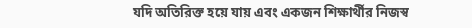যদি অতিরিক্ত হয়ে যায় এবং একজন শিক্ষার্থীর নিজস্ব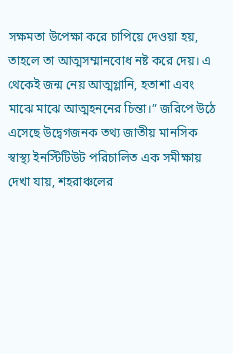সক্ষমতা উপেক্ষা করে চাপিয়ে দেওয়া হয়, তাহলে তা আত্মসম্মানবোধ নষ্ট করে দেয়। এ থেকেই জন্ম নেয় আত্মগ্লানি, হতাশা এবং মাঝে মাঝে আত্মহননের চিন্তা।” জরিপে উঠে এসেছে উদ্বেগজনক তথ্য জাতীয় মানসিক স্বাস্থ্য ইনস্টিটিউট পরিচালিত এক সমীক্ষায় দেখা যায়, শহরাঞ্চলের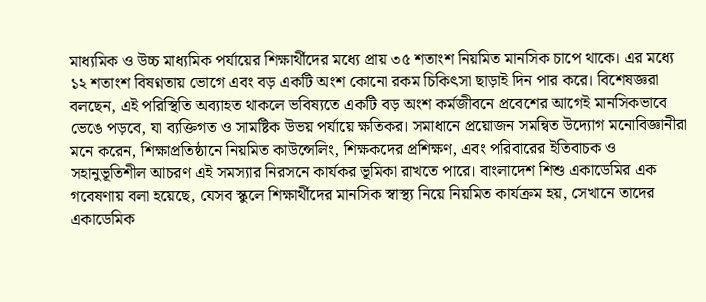মাধ্যমিক ও উচ্চ মাধ্যমিক পর্যায়ের শিক্ষার্থীদের মধ্যে প্রায় ৩৫ শতাংশ নিয়মিত মানসিক চাপে থাকে। এর মধ্যে ১২ শতাংশ বিষণ্নতায় ভোগে এবং বড় একটি অংশ কোনো রকম চিকিৎসা ছাড়াই দিন পার করে। বিশেষজ্ঞরা বলছেন, এই পরিস্থিতি অব্যাহত থাকলে ভবিষ্যতে একটি বড় অংশ কর্মজীবনে প্রবেশের আগেই মানসিকভাবে ভেঙে পড়বে, যা ব্যক্তিগত ও সামষ্টিক উভয় পর্যায়ে ক্ষতিকর। সমাধানে প্রয়োজন সমন্বিত উদ্যোগ মনোবিজ্ঞানীরা মনে করেন, শিক্ষাপ্রতিষ্ঠানে নিয়মিত কাউন্সেলিং, শিক্ষকদের প্রশিক্ষণ, এবং পরিবারের ইতিবাচক ও সহানুভূতিশীল আচরণ এই সমস্যার নিরসনে কার্যকর ভূমিকা রাখতে পারে। বাংলাদেশ শিশু একাডেমির এক গবেষণায় বলা হয়েছে, যেসব স্কুলে শিক্ষার্থীদের মানসিক স্বাস্থ্য নিয়ে নিয়মিত কার্যক্রম হয়, সেখানে তাদের একাডেমিক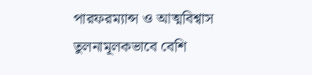পারফরম্যান্স ও আত্মবিশ্বাস তুলনামূলকভাবে বেশি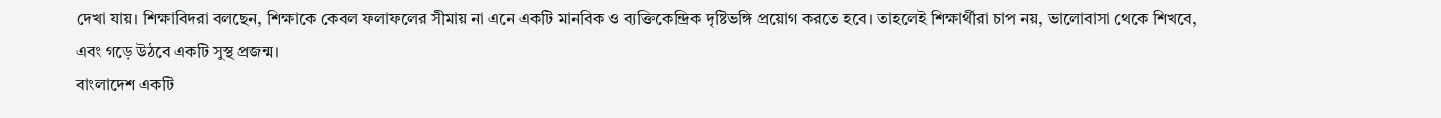দেখা যায়। শিক্ষাবিদরা বলছেন, শিক্ষাকে কেবল ফলাফলের সীমায় না এনে একটি মানবিক ও ব্যক্তিকেন্দ্রিক দৃষ্টিভঙ্গি প্রয়োগ করতে হবে। তাহলেই শিক্ষার্থীরা চাপ নয়, ভালোবাসা থেকে শিখবে, এবং গড়ে উঠবে একটি সুস্থ প্রজন্ম।
বাংলাদেশ একটি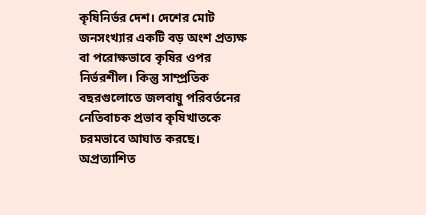কৃষিনির্ভর দেশ। দেশের মোট জনসংখ্যার একটি বড় অংশ প্রত্যক্ষ বা পরোক্ষভাবে কৃষির ওপর নির্ভরশীল। কিন্তু সাম্প্রতিক বছরগুলোতে জলবায়ু পরিবর্তনের নেতিবাচক প্রভাব কৃষিখাতকে চরমভাবে আঘাত করছে। অপ্রত্যাশিত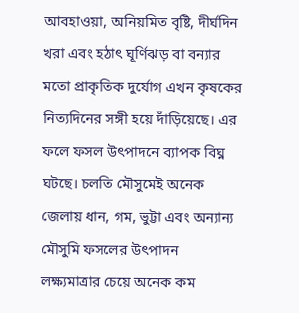আবহাওয়া, অনিয়মিত বৃষ্টি, দীর্ঘদিন খরা এবং হঠাৎ ঘূর্ণিঝড় বা বন্যার মতো প্রাকৃতিক দুর্যোগ এখন কৃষকের নিত্যদিনের সঙ্গী হয়ে দাঁড়িয়েছে। এর ফলে ফসল উৎপাদনে ব্যাপক বিঘ্ন ঘটছে। চলতি মৌসুমেই অনেক জেলায় ধান, গম, ভুট্টা এবং অন্যান্য মৌসুমি ফসলের উৎপাদন লক্ষ্যমাত্রার চেয়ে অনেক কম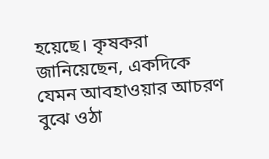হয়েছে। কৃষকরা জানিয়েছেন, একদিকে যেমন আবহাওয়ার আচরণ বুঝে ওঠা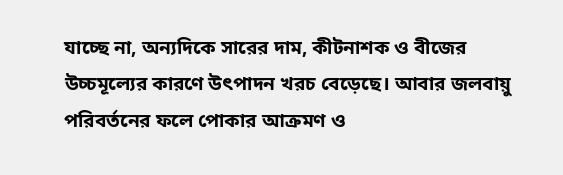যাচ্ছে না, অন্যদিকে সারের দাম, কীটনাশক ও বীজের উচ্চমূল্যের কারণে উৎপাদন খরচ বেড়েছে। আবার জলবায়ু পরিবর্তনের ফলে পোকার আক্রমণ ও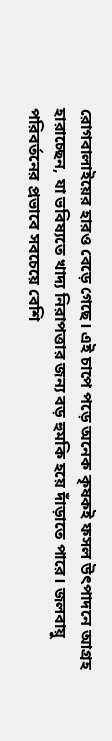রোগবালাইয়ের হারও বেড়ে গেছে। এই চাপে পড়ে অনেক কৃষকই ফসল উৎপাদনে আগ্রহ হারাচ্ছেন, যা ভবিষ্যতে খাদ্য নিরাপত্তার জন্য বড় হুমকি হয়ে দাঁড়াতে পারে। জলবায়ু পরিবর্তনের প্রভাবে সবচেয়ে বেশি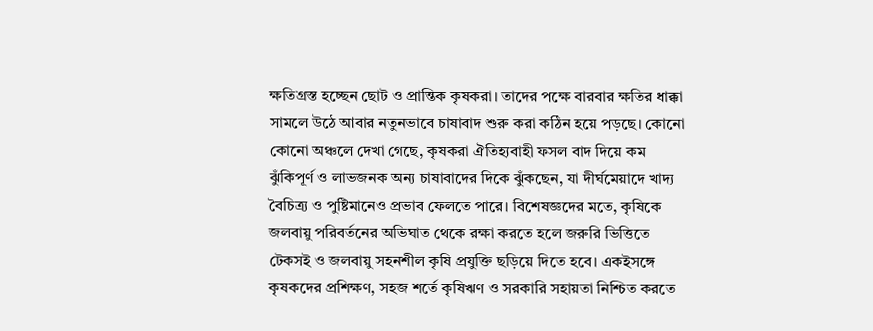ক্ষতিগ্রস্ত হচ্ছেন ছোট ও প্রান্তিক কৃষকরা। তাদের পক্ষে বারবার ক্ষতির ধাক্কা সামলে উঠে আবার নতুনভাবে চাষাবাদ শুরু করা কঠিন হয়ে পড়ছে। কোনো কোনো অঞ্চলে দেখা গেছে, কৃষকরা ঐতিহ্যবাহী ফসল বাদ দিয়ে কম ঝুঁকিপূর্ণ ও লাভজনক অন্য চাষাবাদের দিকে ঝুঁকছেন, যা দীর্ঘমেয়াদে খাদ্য বৈচিত্র্য ও পুষ্টিমানেও প্রভাব ফেলতে পারে। বিশেষজ্ঞদের মতে, কৃষিকে জলবায়ু পরিবর্তনের অভিঘাত থেকে রক্ষা করতে হলে জরুরি ভিত্তিতে টেকসই ও জলবায়ু সহনশীল কৃষি প্রযুক্তি ছড়িয়ে দিতে হবে। একইসঙ্গে কৃষকদের প্রশিক্ষণ, সহজ শর্তে কৃষিঋণ ও সরকারি সহায়তা নিশ্চিত করতে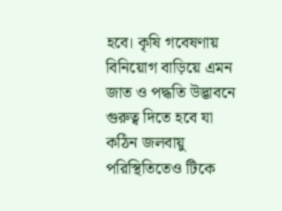হবে। কৃষি গবেষণায় বিনিয়োগ বাড়িয়ে এমন জাত ও পদ্ধতি উদ্ভাবনে গুরুত্ব দিতে হবে যা কঠিন জলবায়ু পরিস্থিতিতেও টিকে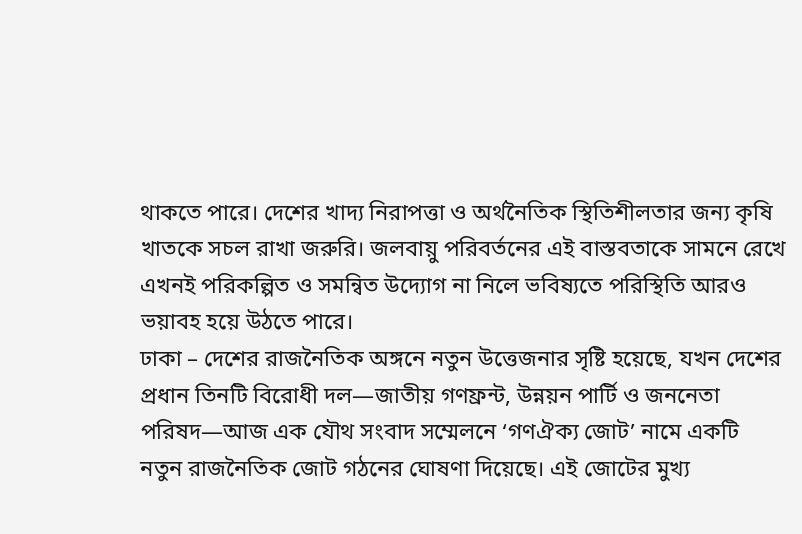থাকতে পারে। দেশের খাদ্য নিরাপত্তা ও অর্থনৈতিক স্থিতিশীলতার জন্য কৃষি খাতকে সচল রাখা জরুরি। জলবায়ু পরিবর্তনের এই বাস্তবতাকে সামনে রেখে এখনই পরিকল্পিত ও সমন্বিত উদ্যোগ না নিলে ভবিষ্যতে পরিস্থিতি আরও ভয়াবহ হয়ে উঠতে পারে।
ঢাকা – দেশের রাজনৈতিক অঙ্গনে নতুন উত্তেজনার সৃষ্টি হয়েছে, যখন দেশের প্রধান তিনটি বিরোধী দল—জাতীয় গণফ্রন্ট, উন্নয়ন পার্টি ও জননেতা পরিষদ—আজ এক যৌথ সংবাদ সম্মেলনে ‘গণঐক্য জোট’ নামে একটি নতুন রাজনৈতিক জোট গঠনের ঘোষণা দিয়েছে। এই জোটের মুখ্য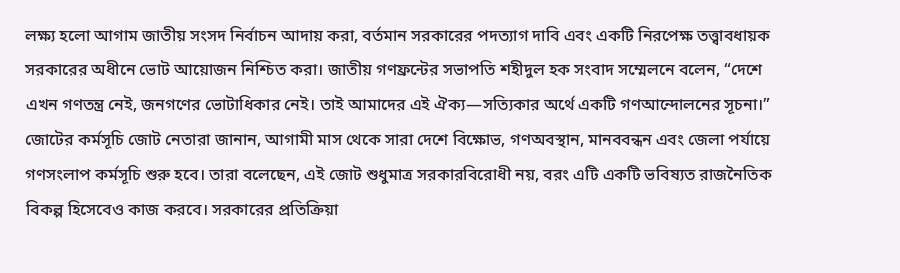লক্ষ্য হলো আগাম জাতীয় সংসদ নির্বাচন আদায় করা, বর্তমান সরকারের পদত্যাগ দাবি এবং একটি নিরপেক্ষ তত্ত্বাবধায়ক সরকারের অধীনে ভোট আয়োজন নিশ্চিত করা। জাতীয় গণফ্রন্টের সভাপতি শহীদুল হক সংবাদ সম্মেলনে বলেন, “দেশে এখন গণতন্ত্র নেই, জনগণের ভোটাধিকার নেই। তাই আমাদের এই ঐক্য—সত্যিকার অর্থে একটি গণআন্দোলনের সূচনা।” জোটের কর্মসূচি জোট নেতারা জানান, আগামী মাস থেকে সারা দেশে বিক্ষোভ, গণঅবস্থান, মানববন্ধন এবং জেলা পর্যায়ে গণসংলাপ কর্মসূচি শুরু হবে। তারা বলেছেন, এই জোট শুধুমাত্র সরকারবিরোধী নয়, বরং এটি একটি ভবিষ্যত রাজনৈতিক বিকল্প হিসেবেও কাজ করবে। সরকারের প্রতিক্রিয়া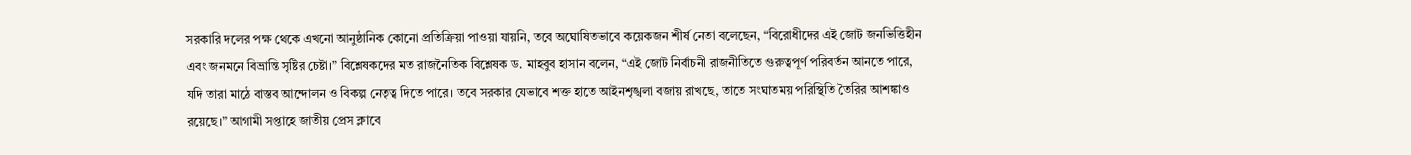সরকারি দলের পক্ষ থেকে এখনো আনুষ্ঠানিক কোনো প্রতিক্রিয়া পাওয়া যায়নি, তবে অঘোষিতভাবে কয়েকজন শীর্ষ নেতা বলেছেন, “বিরোধীদের এই জোট জনভিত্তিহীন এবং জনমনে বিভ্রান্তি সৃষ্টির চেষ্টা।” বিশ্লেষকদের মত রাজনৈতিক বিশ্লেষক ড. মাহবুব হাসান বলেন, “এই জোট নির্বাচনী রাজনীতিতে গুরুত্বপূর্ণ পরিবর্তন আনতে পারে, যদি তারা মাঠে বাস্তব আন্দোলন ও বিকল্প নেতৃত্ব দিতে পারে। তবে সরকার যেভাবে শক্ত হাতে আইনশৃঙ্খলা বজায় রাখছে, তাতে সংঘাতময় পরিস্থিতি তৈরির আশঙ্কাও রয়েছে।” আগামী সপ্তাহে জাতীয় প্রেস ক্লাবে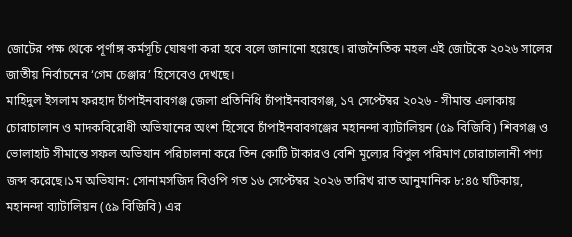জোটের পক্ষ থেকে পূর্ণাঙ্গ কর্মসূচি ঘোষণা করা হবে বলে জানানো হয়েছে। রাজনৈতিক মহল এই জোটকে ২০২৬ সালের জাতীয় নির্বাচনের ‘গেম চেঞ্জার’ হিসেবেও দেখছে।
মাহিদুল ইসলাম ফরহাদ চাঁপাইনবাবগঞ্জ জেলা প্রতিনিধি চাঁপাইনবাবগঞ্জ, ১৭ সেপ্টেম্বর ২০২৬ - সীমান্ত এলাকায় চোরাচালান ও মাদকবিরোধী অভিযানের অংশ হিসেবে চাঁপাইনবাবগঞ্জের মহানন্দা ব্যাটালিয়ন (৫৯ বিজিবি) শিবগঞ্জ ও ভোলাহাট সীমান্তে সফল অভিযান পরিচালনা করে তিন কোটি টাকারও বেশি মূল্যের বিপুল পরিমাণ চোরাচালানী পণ্য জব্দ করেছে।১ম অভিযান: সোনামসজিদ বিওপি গত ১৬ সেপ্টেম্বর ২০২৬ তারিখ রাত আনুমানিক ৮:৪৫ ঘটিকায়, মহানন্দা ব্যাটালিয়ন (৫৯ বিজিবি) এর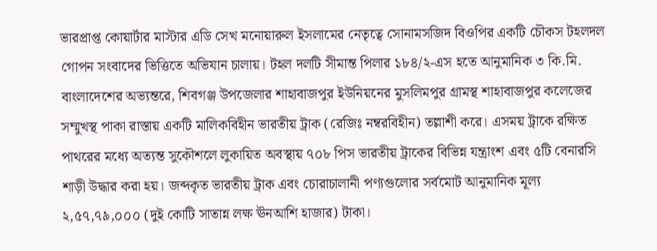ভারপ্রাপ্ত কোয়ার্টার মাস্টার এডি সেখ মনোয়ারুল ইসলামের নেতৃত্বে সোনামসজিদ বিওপির একটি চৌকস টহলদল গোপন সংবাদের ভিত্তিতে অভিযান চালায়। টহল দলটি সীমান্ত পিলার ১৮৪/২-এস হতে আনুমানিক ৩ কি.মি. বাংলাদেশের অভ্যন্তরে, শিবগঞ্জ উপজেলার শাহাবাজপুর ইউনিয়নের মুসলিমপুর গ্রামস্থ শাহাবাজপুর কলেজের সম্মুখস্থ পাকা রাস্তায় একটি মালিকবিহীন ভারতীয় ট্রাক (রেজিঃ নম্বরবিহীন) তল্লাশী করে। এসময় ট্রাকে রক্ষিত পাথরের মধ্যে অত্যন্ত সুকৌশলে লুকায়িত অবস্থায় ৭০৮ পিস ভারতীয় ট্রাকের বিভিন্ন যন্ত্রাংশ এবং ৫টি বেনারসি শাড়ী উদ্ধার করা হয়। জব্দকৃত ভারতীয় ট্রাক এবং চোরাচালানী পণ্যগুলোর সর্বমোট আনুমানিক মূল্য ২,৫৭,৭৯,০০০ (দুই কোটি সাতান্ন লক্ষ ঊনআশি হাজার) টাকা।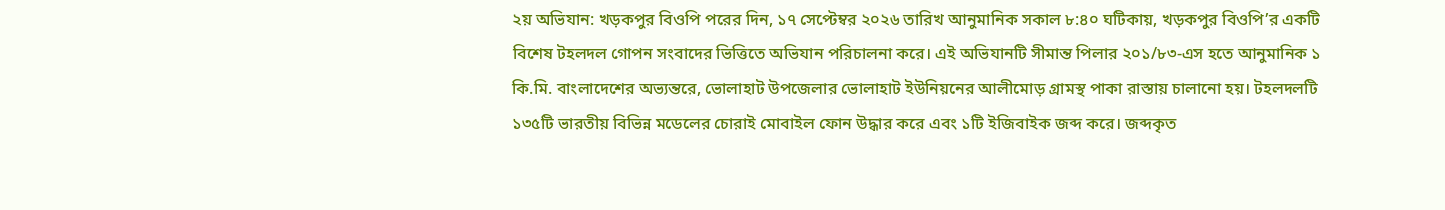২য় অভিযান: খড়কপুর বিওপি পরের দিন, ১৭ সেপ্টেম্বর ২০২৬ তারিখ আনুমানিক সকাল ৮:৪০ ঘটিকায়, খড়কপুর বিওপি’র একটি বিশেষ টহলদল গোপন সংবাদের ভিত্তিতে অভিযান পরিচালনা করে। এই অভিযানটি সীমান্ত পিলার ২০১/৮৩-এস হতে আনুমানিক ১ কি.মি. বাংলাদেশের অভ্যন্তরে, ভোলাহাট উপজেলার ভোলাহাট ইউনিয়নের আলীমোড় গ্রামস্থ পাকা রাস্তায় চালানো হয়। টহলদলটি ১৩৫টি ভারতীয় বিভিন্ন মডেলের চোরাই মোবাইল ফোন উদ্ধার করে এবং ১টি ইজিবাইক জব্দ করে। জব্দকৃত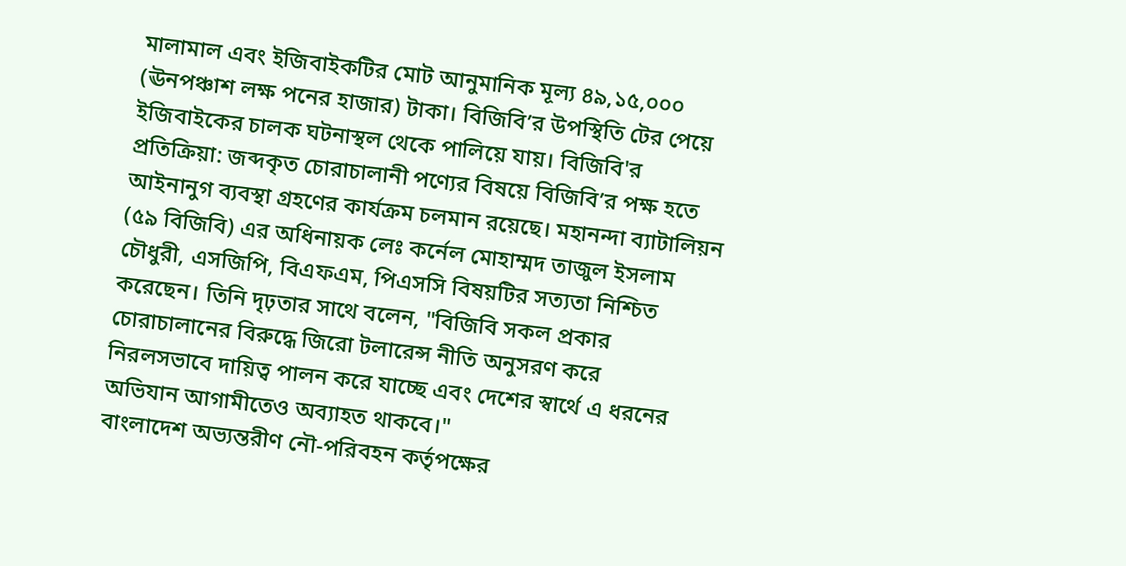মালামাল এবং ইজিবাইকটির মোট আনুমানিক মূল্য ৪৯,১৫,০০০ (ঊনপঞ্চাশ লক্ষ পনের হাজার) টাকা। বিজিবি’র উপস্থিতি টের পেয়ে ইজিবাইকের চালক ঘটনাস্থল থেকে পালিয়ে যায়। বিজিবি'র প্রতিক্রিয়া: জব্দকৃত চোরাচালানী পণ্যের বিষয়ে বিজিবি’র পক্ষ হতে আইনানুগ ব্যবস্থা গ্রহণের কার্যক্রম চলমান রয়েছে। মহানন্দা ব্যাটালিয়ন (৫৯ বিজিবি) এর অধিনায়ক লেঃ কর্নেল মোহাম্মদ তাজুল ইসলাম চৌধুরী, এসজিপি, বিএফএম, পিএসসি বিষয়টির সত্যতা নিশ্চিত করেছেন। তিনি দৃঢ়তার সাথে বলেন, "বিজিবি সকল প্রকার চোরাচালানের বিরুদ্ধে জিরো টলারেন্স নীতি অনুসরণ করে নিরলসভাবে দায়িত্ব পালন করে যাচ্ছে এবং দেশের স্বার্থে এ ধরনের অভিযান আগামীতেও অব্যাহত থাকবে।"
বাংলাদেশ অভ্যন্তরীণ নৌ-পরিবহন কর্তৃপক্ষের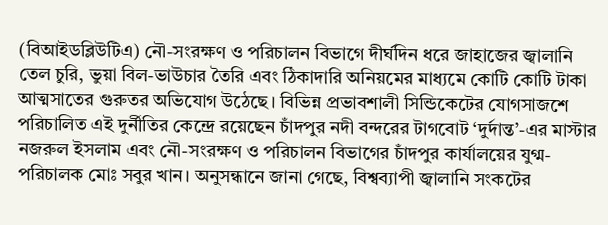(বিআইডব্লিউটিএ) নৌ-সংরক্ষণ ও পরিচালন বিভাগে দীর্ঘদিন ধরে জাহাজের জ্বালানি তেল চুরি, ভুয়া বিল-ভাউচার তৈরি এবং ঠিকাদারি অনিয়মের মাধ্যমে কোটি কোটি টাকা আত্মসাতের গুরুতর অভিযোগ উঠেছে। বিভিন্ন প্রভাবশালী সিন্ডিকেটের যোগসাজশে পরিচালিত এই দুর্নীতির কেন্দ্রে রয়েছেন চাঁদপুর নদী বন্দরের টাগবোট ‘দুর্দান্ত’-এর মাস্টার নজরুল ইসলাম এবং নৌ-সংরক্ষণ ও পরিচালন বিভাগের চাঁদপুর কার্যালয়ের যুগ্ম-পরিচালক মোঃ সবুর খান। অনুসন্ধানে জানা গেছে, বিশ্বব্যাপী জ্বালানি সংকটের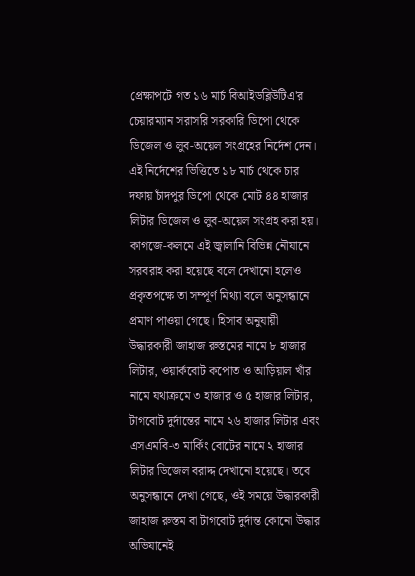প্রেক্ষাপটে গত ১৬ মার্চ বিআইডব্লিউটিএ'র চেয়ারম্যান সরাসরি সরকারি ডিপো থেকে ডিজেল ও লুব-অয়েল সংগ্রহের নির্দেশ দেন। এই নির্দেশের ভিত্তিতে ১৮ মার্চ থেকে চার দফায় চাঁদপুর ডিপো থেকে মোট ৪৪ হাজার লিটার ডিজেল ও লুব-অয়েল সংগ্রহ করা হয়। কাগজে-কলমে এই জ্বালানি বিভিন্ন নৌযানে সরবরাহ করা হয়েছে বলে দেখানো হলেও প্রকৃতপক্ষে তা সম্পূর্ণ মিথ্যা বলে অনুসন্ধানে প্রমাণ পাওয়া গেছে। হিসাব অনুযায়ী উদ্ধারকারী জাহাজ রুস্তমের নামে ৮ হাজার লিটার, ওয়ার্কবোট কপোত ও আড়িয়াল খাঁর নামে যথাক্রমে ৩ হাজার ও ৫ হাজার লিটার, টাগবোট দুর্দান্তের নামে ২৬ হাজার লিটার এবং এসএমবি-৩ মার্কিং বোটের নামে ২ হাজার লিটার ডিজেল বরাদ্দ দেখানো হয়েছে। তবে অনুসন্ধানে দেখা গেছে, ওই সময়ে উদ্ধারকারী জাহাজ রুস্তম বা টাগবোট দুর্দান্ত কোনো উদ্ধার অভিযানেই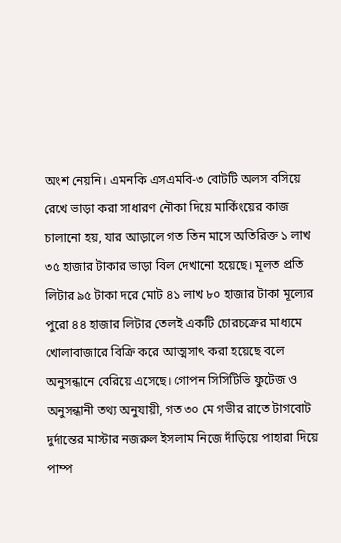অংশ নেয়নি। এমনকি এসএমবি-৩ বোটটি অলস বসিয়ে রেখে ভাড়া করা সাধারণ নৌকা দিয়ে মার্কিংয়ের কাজ চালানো হয়, যার আড়ালে গত তিন মাসে অতিরিক্ত ১ লাখ ৩৫ হাজার টাকার ভাড়া বিল দেখানো হয়েছে। মূলত প্রতি লিটার ৯৫ টাকা দরে মোট ৪১ লাখ ৮০ হাজার টাকা মূল্যের পুরো ৪৪ হাজার লিটার তেলই একটি চোরচক্রের মাধ্যমে খোলাবাজারে বিক্রি করে আত্মসাৎ করা হয়েছে বলে অনুসন্ধানে বেরিয়ে এসেছে। গোপন সিসিটিভি ফুটেজ ও অনুসন্ধানী তথ্য অনুযায়ী, গত ৩০ মে গভীর রাতে টাগবোট দুর্দান্তের মাস্টার নজরুল ইসলাম নিজে দাঁড়িয়ে পাহারা দিয়ে পাম্প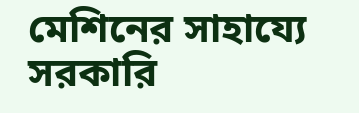মেশিনের সাহায্যে সরকারি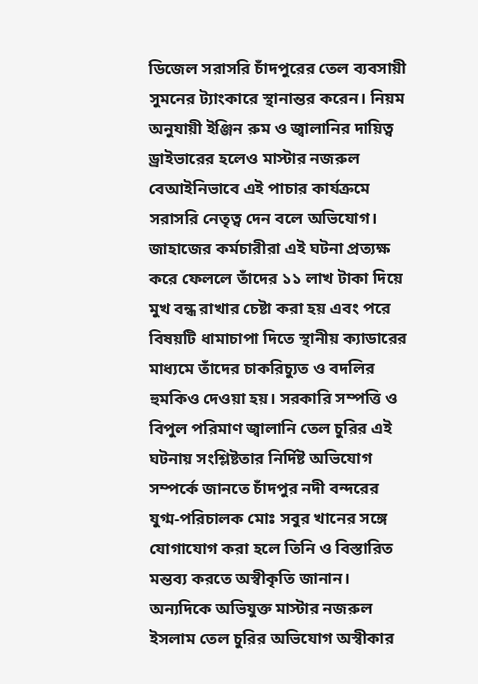ডিজেল সরাসরি চাঁদপুরের তেল ব্যবসায়ী সুমনের ট্যাংকারে স্থানান্তর করেন। নিয়ম অনুযায়ী ইঞ্জিন রুম ও জ্বালানির দায়িত্ব ড্রাইভারের হলেও মাস্টার নজরুল বেআইনিভাবে এই পাচার কার্যক্রমে সরাসরি নেতৃত্ব দেন বলে অভিযোগ। জাহাজের কর্মচারীরা এই ঘটনা প্রত্যক্ষ করে ফেললে তাঁদের ১১ লাখ টাকা দিয়ে মুখ বন্ধ রাখার চেষ্টা করা হয় এবং পরে বিষয়টি ধামাচাপা দিতে স্থানীয় ক্যাডারের মাধ্যমে তাঁদের চাকরিচ্যুত ও বদলির হুমকিও দেওয়া হয়। সরকারি সম্পত্তি ও বিপুল পরিমাণ জ্বালানি তেল চুরির এই ঘটনায় সংশ্লিষ্টতার নির্দিষ্ট অভিযোগ সম্পর্কে জানতে চাঁদপুর নদী বন্দরের যুগ্ম-পরিচালক মোঃ সবুর খানের সঙ্গে যোগাযোগ করা হলে তিনি ও বিস্তারিত মন্তব্য করতে অস্বীকৃতি জানান। অন্যদিকে অভিযুক্ত মাস্টার নজরুল ইসলাম তেল চুরির অভিযোগ অস্বীকার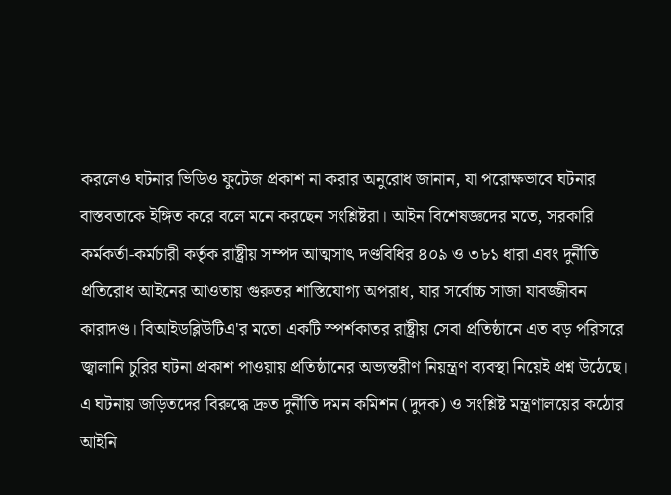করলেও ঘটনার ভিডিও ফুটেজ প্রকাশ না করার অনুরোধ জানান, যা পরোক্ষভাবে ঘটনার বাস্তবতাকে ইঙ্গিত করে বলে মনে করছেন সংশ্লিষ্টরা। আইন বিশেষজ্ঞদের মতে, সরকারি কর্মকর্তা-কর্মচারী কর্তৃক রাষ্ট্রীয় সম্পদ আত্মসাৎ দণ্ডবিধির ৪০৯ ও ৩৮১ ধারা এবং দুর্নীতি প্রতিরোধ আইনের আওতায় গুরুতর শাস্তিযোগ্য অপরাধ, যার সর্বোচ্চ সাজা যাবজ্জীবন কারাদণ্ড। বিআইডব্লিউটিএ'র মতো একটি স্পর্শকাতর রাষ্ট্রীয় সেবা প্রতিষ্ঠানে এত বড় পরিসরে জ্বালানি চুরির ঘটনা প্রকাশ পাওয়ায় প্রতিষ্ঠানের অভ্যন্তরীণ নিয়ন্ত্রণ ব্যবস্থা নিয়েই প্রশ্ন উঠেছে। এ ঘটনায় জড়িতদের বিরুদ্ধে দ্রুত দুর্নীতি দমন কমিশন (দুদক) ও সংশ্লিষ্ট মন্ত্রণালয়ের কঠোর আইনি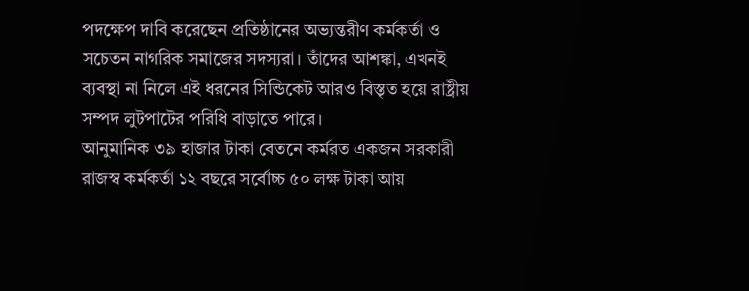পদক্ষেপ দাবি করেছেন প্রতিষ্ঠানের অভ্যন্তরীণ কর্মকর্তা ও সচেতন নাগরিক সমাজের সদস্যরা। তাঁদের আশঙ্কা, এখনই ব্যবস্থা না নিলে এই ধরনের সিন্ডিকেট আরও বিস্তৃত হয়ে রাষ্ট্রীয় সম্পদ লুটপাটের পরিধি বাড়াতে পারে।
আনুমানিক ৩৯ হাজার টাকা বেতনে কর্মরত একজন সরকারী রাজস্ব কর্মকর্তা ১২ বছরে সর্বোচ্চ ৫০ লক্ষ টাকা আয়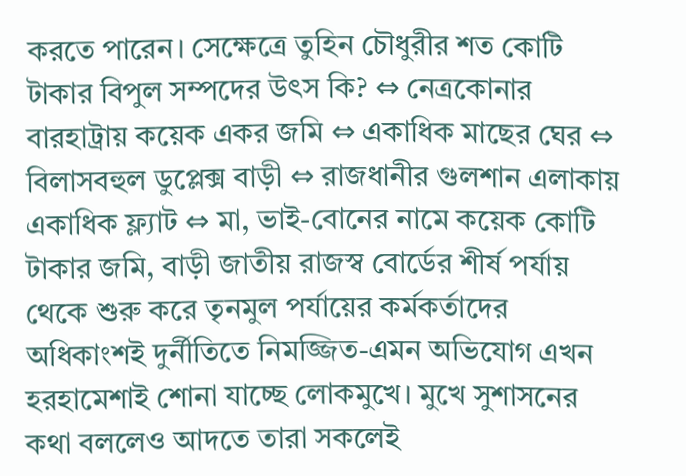করতে পারেন। সেক্ষেত্রে তুহিন চৌধুরীর শত কোটি টাকার বিপুল সম্পদের উৎস কি? ⇔ নেত্রকোনার বারহাট্রায় কয়েক একর জমি ⇔ একাধিক মাছের ঘের ⇔ বিলাসবহুল ডুপ্লেক্স বাড়ী ⇔ রাজধানীর গুলশান এলাকায় একাধিক ফ্ল্যাট ⇔ মা, ভাই-বোনের নামে কয়েক কোটি টাকার জমি, বাড়ী জাতীয় রাজস্ব বোর্ডের শীর্ষ পর্যায় থেকে শুরু করে তৃনমুল পর্যায়ের কর্মকর্তাদের অধিকাংশই দুর্নীতিতে নিমজ্জিত-এমন অভিযোগ এখন হরহামেশাই শোনা যাচ্ছে লোকমুখে। মুখে সুশাসনের কথা বললেও আদতে তারা সকলেই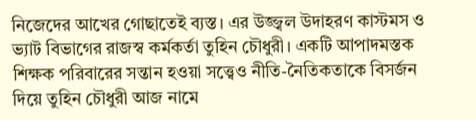নিজেদের আখের গোছাতেই ব্যস্ত। এর উজ্জ্বল উদাহরণ কাস্টমস ও ভ্যাট বিভাগের রাজস্ব কর্মকর্তা তুহিন চৌধুরী। একটি আপাদমস্তক শিক্ষক পরিবারের সন্তান হওয়া সত্ত্বেও নীতি-নৈতিকতাকে বিসর্জন দিয়ে তুহিন চৌধুরী আজ নামে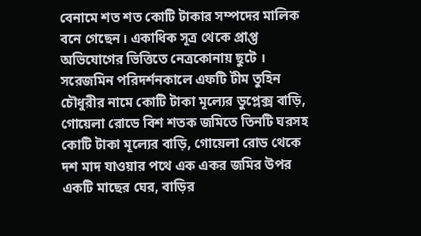বেনামে শত শত কোটি টাকার সম্পদের মালিক বনে গেছেন। একাধিক সূত্র থেকে প্রাপ্ত অভিযোগের ভিত্তিতে নেত্রকোনায় ছুটে । সরেজমিন পরিদর্শনকালে এফটি টীম তুহিন চৌধুরীর নামে কোটি টাকা মূল্যের ডুপ্লেক্স বাড়ি, গোয়েলা রোডে বিশ শতক জমিতে তিনটি ঘরসহ কোটি টাকা মূল্যের বাড়ি, গোয়েলা রোড থেকে দশ মাদ যাওয়ার পথে এক একর জমির উপর একটি মাছের ঘের, বাড়ির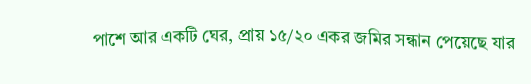পাশে আর একটি ঘের, প্রায় ১৫/২০ একর জমির সন্ধান পেয়েছে যার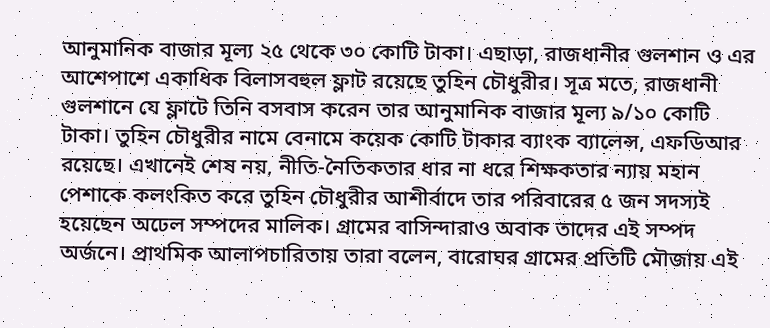আনুমানিক বাজার মূল্য ২৫ থেকে ৩০ কোটি টাকা। এছাড়া, রাজধানীর গুলশান ও এর আশেপাশে একাধিক বিলাসবহুল ফ্লাট রয়েছে তুহিন চৌধুরীর। সূত্র মতে, রাজধানী গুলশানে যে ফ্লাটে তিনি বসবাস করেন তার আনুমানিক বাজার মূল্য ৯/১০ কোটি টাকা। তুহিন চৌধুরীর নামে বেনামে কয়েক কোটি টাকার ব্যাংক ব্যালেন্স, এফডিআর রয়েছে। এখানেই শেষ নয়, নীতি-নৈতিকতার ধার না ধরে শিক্ষকতার ন্যায় মহান পেশাকে কলংকিত করে তুহিন চৌধুরীর আশীর্বাদে তার পরিবারের ৫ জন সদস্যই হয়েছেন অঢেল সম্পদের মালিক। গ্রামের বাসিন্দারাও অবাক তাদের এই সম্পদ অর্জনে। প্রাথমিক আলাপচারিতায় তারা বলেন, বারোঘর গ্রামের প্রতিটি মৌজায় এই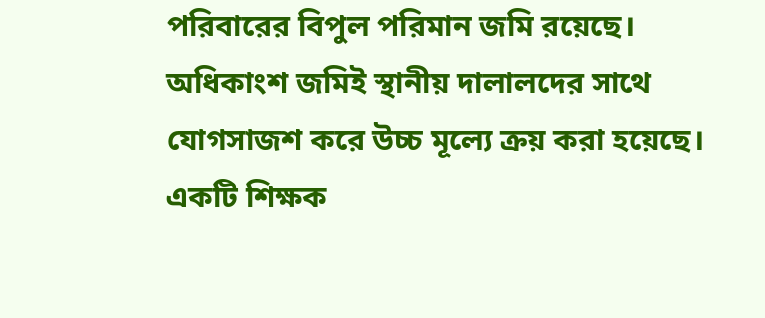পরিবারের বিপুল পরিমান জমি রয়েছে। অধিকাংশ জমিই স্থানীয় দালালদের সাথে যোগসাজশ করে উচ্চ মূল্যে ক্রয় করা হয়েছে। একটি শিক্ষক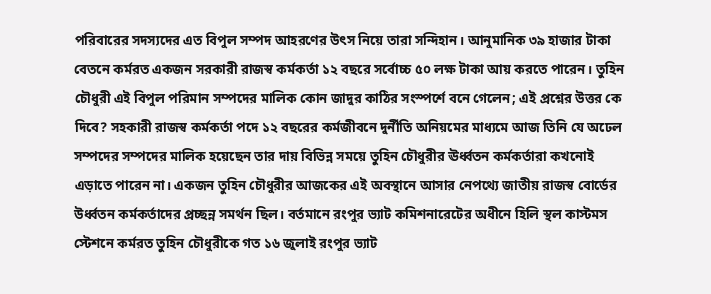পরিবারের সদস্যদের এত বিপুল সম্পদ আহরণের উৎস নিয়ে তারা সন্দিহান। আনুমানিক ৩৯ হাজার টাকা বেতনে কর্মরত একজন সরকারী রাজস্ব কর্মকর্তা ১২ বছরে সর্বোচ্চ ৫০ লক্ষ টাকা আয় করতে পারেন। তুহিন চৌধুরী এই বিপুল পরিমান সম্পদের মালিক কোন জাদুর কাঠির সংস্পর্শে বনে গেলেন; এই প্রশ্নের উত্তর কে দিবে? সহকারী রাজস্ব কর্মকর্তা পদে ১২ বছরের কর্মজীবনে দুর্নীতি অনিয়মের মাধ্যমে আজ তিনি যে অঢেল সম্পদের সম্পদের মালিক হয়েছেন তার দায় বিভিন্ন সময়ে তুহিন চৌধুরীর ঊর্ধ্বতন কর্মকর্তারা কখনোই এড়াতে পারেন না। একজন তুহিন চৌধুরীর আজকের এই অবস্থানে আসার নেপথ্যে জাতীয় রাজস্ব বোর্ডের উর্ধ্বতন কর্মকর্তাদের প্রচ্ছন্ন সমর্থন ছিল। বর্তমানে রংপুর ভ্যাট কমিশনারেটের অধীনে হিলি স্থল কাস্টমস স্টেশনে কর্মরত তুহিন চৌধুরীকে গত ১৬ জুলাই রংপুর ভ্যাট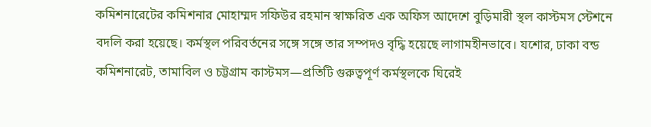কমিশনারেটের কমিশনার মোহাম্মদ সফিউর রহমান স্বাক্ষরিত এক অফিস আদেশে বুড়িমারী স্থল কাস্টমস স্টেশনে বদলি করা হয়েছে। কর্মস্থল পরিবর্তনের সঙ্গে সঙ্গে তার সম্পদও বৃদ্ধি হয়েছে লাগামহীনভাবে। যশোর, ঢাকা বন্ড কমিশনারেট, তামাবিল ও চট্টগ্রাম কাস্টমস—প্রতিটি গুরুত্বপূর্ণ কর্মস্থলকে ঘিরেই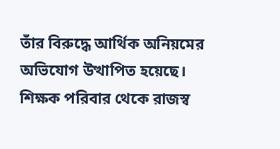তাঁর বিরুদ্ধে আর্থিক অনিয়মের অভিযোগ উত্থাপিত হয়েছে। শিক্ষক পরিবার থেকে রাজস্ব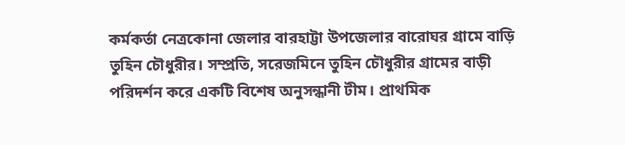কর্মকর্তা নেত্রকোনা জেলার বারহাট্টা উপজেলার বারোঘর গ্রামে বাড়ি তুহিন চৌধুরীর। সম্প্রতি, সরেজমিনে তুহিন চৌধুরীর গ্রামের বাড়ী পরিদর্শন করে একটি বিশেষ অনুসন্ধানী টীম। প্রাথমিক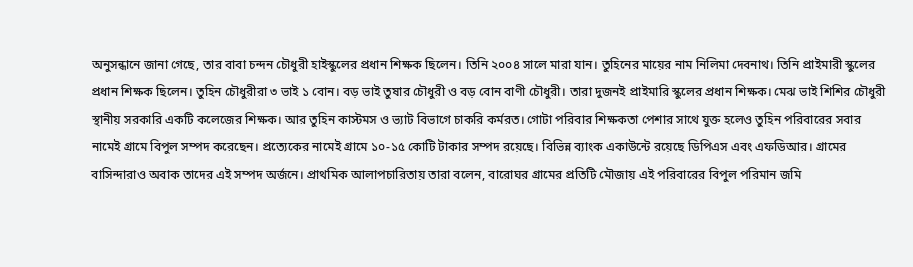অনুসন্ধানে জানা গেছে, তার বাবা চন্দন চৌধুরী হাইস্কুলের প্রধান শিক্ষক ছিলেন। তিনি ২০০৪ সালে মারা যান। তুহিনের মায়ের নাম নিলিমা দেবনাথ। তিনি প্রাইমারী স্কুলের প্রধান শিক্ষক ছিলেন। তুহিন চৌধুরীরা ৩ ভাই ১ বোন। বড় ভাই তুষার চৌধুরী ও বড় বোন বাণী চৌধুরী। তারা দুজনই প্রাইমারি স্কুলের প্রধান শিক্ষক। মেঝ ভাই শিশির চৌধুরী স্থানীয় সরকারি একটি কলেজের শিক্ষক। আর তুহিন কাস্টমস ও ভ্যাট বিভাগে চাকরি কর্মরত। গোটা পরিবার শিক্ষকতা পেশার সাথে যুক্ত হলেও তুহিন পরিবারের সবার নামেই গ্রামে বিপুল সম্পদ করেছেন। প্রত্যেকের নামেই গ্রামে ১০-১৫ কোটি টাকার সম্পদ রয়েছে। বিভিন্ন ব্যাংক একাউন্টে রয়েছে ডিপিএস এবং এফডিআর। গ্রামের বাসিন্দারাও অবাক তাদের এই সম্পদ অর্জনে। প্রাথমিক আলাপচারিতায় তারা বলেন, বারোঘর গ্রামের প্রতিটি মৌজায় এই পরিবারের বিপুল পরিমান জমি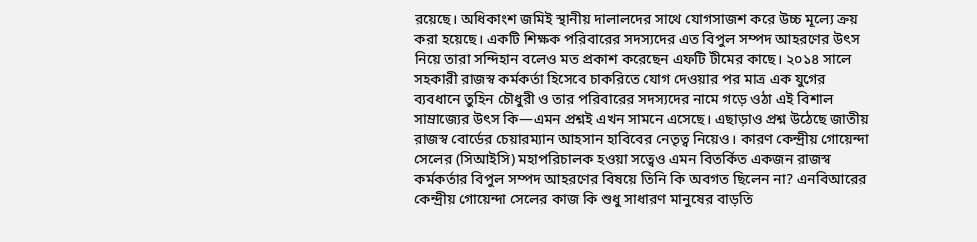রয়েছে। অধিকাংশ জমিই স্থানীয় দালালদের সাথে যোগসাজশ করে উচ্চ মূল্যে ক্রয় করা হয়েছে। একটি শিক্ষক পরিবারের সদস্যদের এত বিপুল সম্পদ আহরণের উৎস নিয়ে তারা সন্দিহান বলেও মত প্রকাশ করেছেন এফটি টীমের কাছে। ২০১৪ সালে সহকারী রাজস্ব কর্মকর্তা হিসেবে চাকরিতে যোগ দেওয়ার পর মাত্র এক যুগের ব্যবধানে তুহিন চৌধুরী ও তার পরিবারের সদস্যদের নামে গড়ে ওঠা এই বিশাল সাম্রাজ্যের উৎস কি—এমন প্রশ্নই এখন সামনে এসেছে। এছাড়াও প্রশ্ন উঠেছে জাতীয় রাজস্ব বোর্ডের চেয়ারম্যান আহসান হাবিবের নেতৃত্ব নিয়েও। কারণ কেন্দ্রীয় গোয়েন্দা সেলের (সিআইসি) মহাপরিচালক হওয়া সত্বেও এমন বিতর্কিত একজন রাজস্ব কর্মকর্তার বিপুল সম্পদ আহরণের বিষয়ে তিনি কি অবগত ছিলেন না? এনবিআরের কেন্দ্রীয় গোয়েন্দা সেলের কাজ কি শুধু সাধারণ মানুষের বাড়তি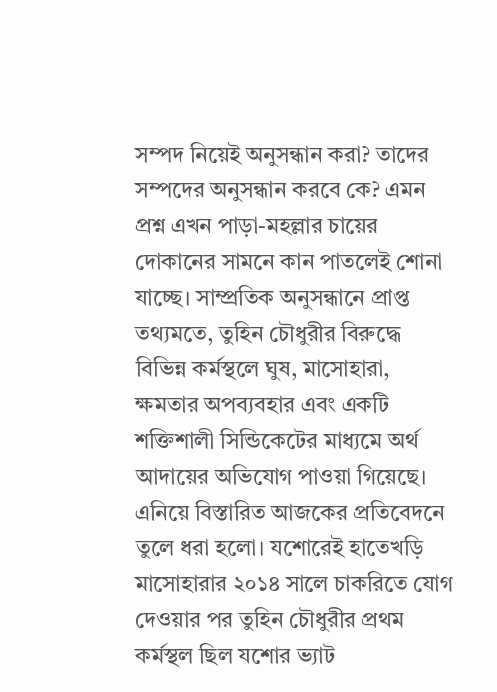সম্পদ নিয়েই অনুসন্ধান করা? তাদের সম্পদের অনুসন্ধান করবে কে? এমন প্রশ্ন এখন পাড়া-মহল্লার চায়ের দোকানের সামনে কান পাতলেই শোনা যাচ্ছে। সাম্প্রতিক অনুসন্ধানে প্রাপ্ত তথ্যমতে, তুহিন চৌধুরীর বিরুদ্ধে বিভিন্ন কর্মস্থলে ঘুষ, মাসোহারা, ক্ষমতার অপব্যবহার এবং একটি শক্তিশালী সিন্ডিকেটের মাধ্যমে অর্থ আদায়ের অভিযোগ পাওয়া গিয়েছে। এনিয়ে বিস্তারিত আজকের প্রতিবেদনে তুলে ধরা হলো। যশোরেই হাতেখড়ি মাসোহারার ২০১৪ সালে চাকরিতে যোগ দেওয়ার পর তুহিন চৌধুরীর প্রথম কর্মস্থল ছিল যশোর ভ্যাট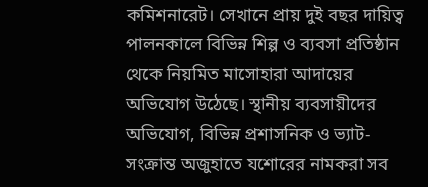কমিশনারেট। সেখানে প্রায় দুই বছর দায়িত্ব পালনকালে বিভিন্ন শিল্প ও ব্যবসা প্রতিষ্ঠান থেকে নিয়মিত মাসোহারা আদায়ের অভিযোগ উঠেছে। স্থানীয় ব্যবসায়ীদের অভিযোগ, বিভিন্ন প্রশাসনিক ও ভ্যাট-সংক্রান্ত অজুহাতে যশোরের নামকরা সব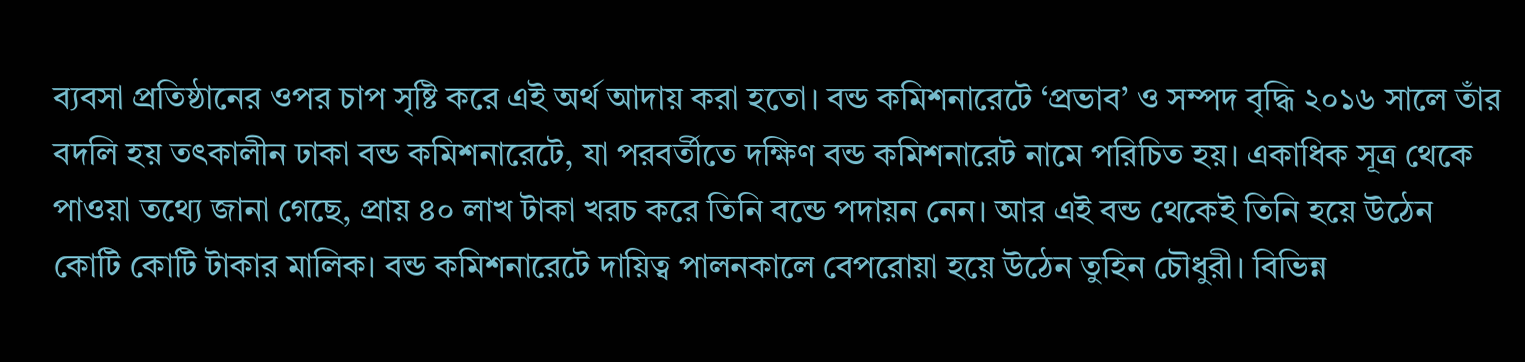ব্যবসা প্রতিষ্ঠানের ওপর চাপ সৃষ্টি করে এই অর্থ আদায় করা হতো। বন্ড কমিশনারেটে ‘প্রভাব’ ও সম্পদ বৃদ্ধি ২০১৬ সালে তাঁর বদলি হয় তৎকালীন ঢাকা বন্ড কমিশনারেটে, যা পরবর্তীতে দক্ষিণ বন্ড কমিশনারেট নামে পরিচিত হয়। একাধিক সূত্র থেকে পাওয়া তথ্যে জানা গেছে, প্রায় ৪০ লাখ টাকা খরচ করে তিনি বন্ডে পদায়ন নেন। আর এই বন্ড থেকেই তিনি হয়ে উঠেন কোটি কোটি টাকার মালিক। বন্ড কমিশনারেটে দায়িত্ব পালনকালে বেপরোয়া হয়ে উঠেন তুহিন চৌধুরী। বিভিন্ন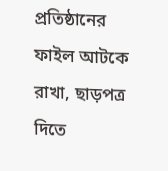প্রতিষ্ঠানের ফাইল আটকে রাখা, ছাড়পত্র দিতে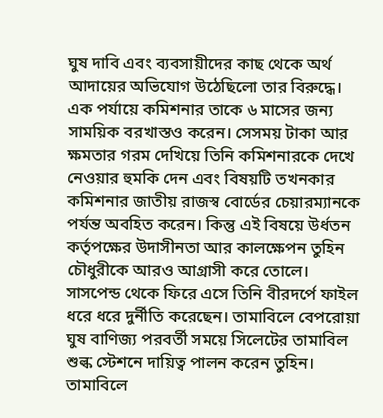ঘুষ দাবি এবং ব্যবসায়ীদের কাছ থেকে অর্থ আদায়ের অভিযোগ উঠেছিলো তার বিরুদ্ধে। এক পর্যায়ে কমিশনার তাকে ৬ মাসের জন্য সাময়িক বরখাস্তও করেন। সেসময় টাকা আর ক্ষমতার গরম দেখিয়ে তিনি কমিশনারকে দেখে নেওয়ার হুমকি দেন এবং বিষয়টি তখনকার কমিশনার জাতীয় রাজস্ব বোর্ডের চেয়ারম্যানকে পর্যন্ত অবহিত করেন। কিন্তু এই বিষয়ে উর্ধতন কর্তৃপক্ষের উদাসীনতা আর কালক্ষেপন তুহিন চৌধুরীকে আরও আগ্রাসী করে তোলে। সাসপেন্ড থেকে ফিরে এসে তিনি বীরদর্পে ফাইল ধরে ধরে দুর্নীতি করেছেন। তামাবিলে বেপরোয়া ঘুষ বাণিজ্য পরবর্তী সময়ে সিলেটের তামাবিল শুল্ক স্টেশনে দায়িত্ব পালন করেন তুহিন। তামাবিলে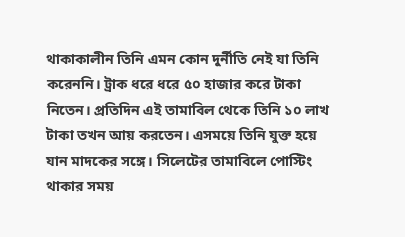থাকাকালীন তিনি এমন কোন দুর্নীতি নেই যা তিনি করেননি। ট্রাক ধরে ধরে ৫০ হাজার করে টাকা নিতেন। প্রতিদিন এই তামাবিল থেকে তিনি ১০ লাখ টাকা তখন আয় করতেন। এসময়ে তিনি যুক্ত হয়ে যান মাদকের সঙ্গে। সিলেটের তামাবিলে পোস্টিং থাকার সময়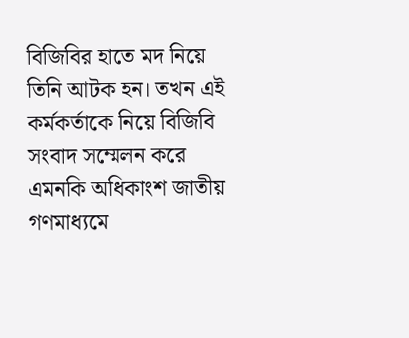বিজিবির হাতে মদ নিয়ে তিনি আটক হন। তখন এই কর্মকর্তাকে নিয়ে বিজিবি সংবাদ সম্মেলন করে এমনকি অধিকাংশ জাতীয় গণমাধ্যমে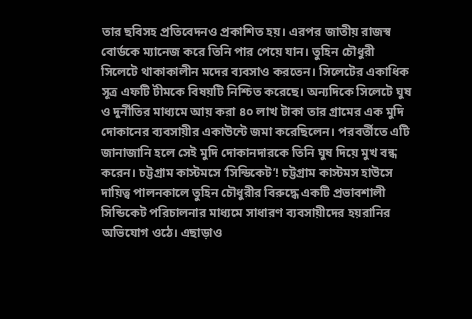তার ছবিসহ প্রতিবেদনও প্রকাশিত হয়। এরপর জাতীয় রাজস্ব বোর্ডকে ম্যানেজ করে তিনি পার পেয়ে যান। তুহিন চৌধুরী সিলেটে থাকাকালীন মদের ব্যবসাও করতেন। সিলেটের একাধিক সূত্র এফটি টীমকে বিষয়টি নিশ্চিত করেছে। অন্যদিকে সিলেটে ঘুষ ও দুর্নীতির মাধ্যমে আয় করা ৪০ লাখ টাকা তার গ্রামের এক মুদি দোকানের ব্যবসায়ীর একাউন্টে জমা করেছিলেন। পরবর্তীতে এটি জানাজানি হলে সেই মুদি দোকানদারকে তিনি ঘুষ দিয়ে মুখ বন্ধ করেন। চট্টগ্রাম কাস্টমসে ‘সিন্ডিকেট’! চট্টগ্রাম কাস্টমস হাউসে দায়িত্ব পালনকালে তুহিন চৌধুরীর বিরুদ্ধে একটি প্রভাবশালী সিন্ডিকেট পরিচালনার মাধ্যমে সাধারণ ব্যবসায়ীদের হয়রানির অভিযোগ ওঠে। এছাড়াও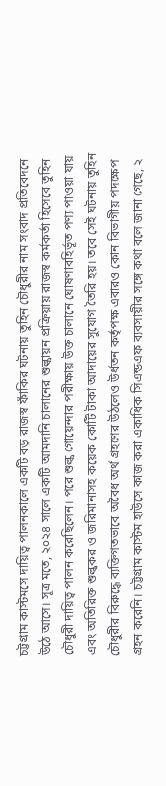চট্টগ্রাম কাস্টমসে দায়িত্ব পালনকালে একটি বড় রাজস্ব ফাঁকির ঘটনায় তুহিন চৌধুরীর নাম সংবাদ প্রতিবেদনে উঠে আসে। সূত্র মতে, ২০২৪ সালে একটি আমদানি চালানের শুল্কায়ন প্রক্রিয়ায় রাজস্ব কর্মকর্তা হিসেবে তুহিন চৌধুরী দায়িত্ব পালন করেছিলেন। পরে শুল্ক গোয়েন্দার পরীক্ষায় উক্ত চালানে ঘোষণাবহির্ভূত পণ্য পাওয়া যায় এবং অতিরিক্ত শুল্ককর ও জরিমানাসহ কয়েক কোটি টাকা আদায়ের সুযোগ তৈরি হয়। তবে সেই ঘটনায় তুহিন চৌধুরীর বিরুদ্ধে ব্যক্তিগতভাবে অবৈধ অর্থ গ্রহণের উঠলেও উর্ধতন কর্তৃপক্ষ এবারও কোন বিভাগীয় পদক্ষেপ গ্রহন করেনি। চট্টগ্রাম কাস্টম হাউসে কাজ করা একাধিক সিএন্ডএফ ব্যবসায়ীর সঙ্গে কথা বলে জানা গেছে, ২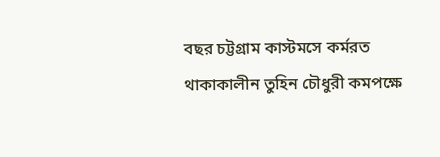বছর চট্টগ্রাম কাস্টমসে কর্মরত থাকাকালীন তুহিন চৌধুরী কমপক্ষে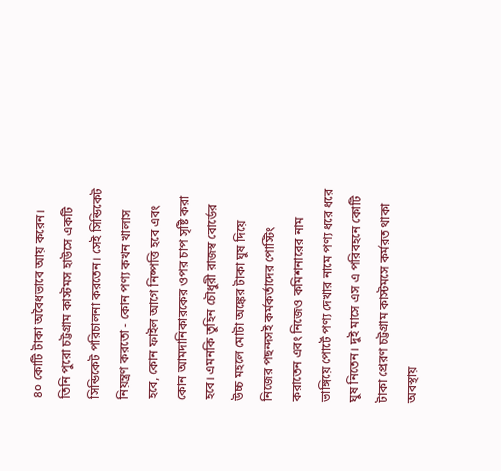৪০ কোটি টাকা অবৈধভাবে আয় করেন। তিনি পুরো চট্টগ্রাম কাস্টমস হাউসে একটি সিন্ডিকেট পরিচালনা করতেন। সেই সিন্ডিকেট নিয়ন্ত্রণ করতো - কোন পণ্য কখন খালাস হবে, কোন ফাইল আগে নিষ্পত্তি হবে এবং কোন আমদানিকারকের ওপর চাপ সৃষ্টি করা হবে। এমনকি তুহিন চৌধুরী রাজস্ব বোর্ডের উচ্চ মহলে মোটা অঙ্কের টাকা ঘুষ দিয়ে নিজের পছন্দসই কর্মকর্তাদের পোস্টিং করাতেন এবং নিজেও কমিশনারের নাম ভাঙ্গিয়ে পোর্টে পণ্য দেখার নামে পণ্য ধরে ধরে ঘুষ নিতেন। দুই মাসে এস এ পরিবহনে কোটি টাকা প্রেরণ চট্টগ্রাম কাস্টমসে কর্মরত থাকা অবস্থায়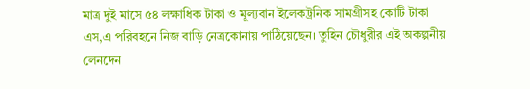মাত্র দুই মাসে ৫৪ লক্ষাধিক টাকা ও মূল্যবান ইলেকট্রনিক সামগ্রীসহ কোটি টাকা এস,এ পরিবহনে নিজ বাড়ি নেত্রকোনায় পাঠিয়েছেন। তুহিন চৌধুরীর এই অকল্পনীয় লেনদেন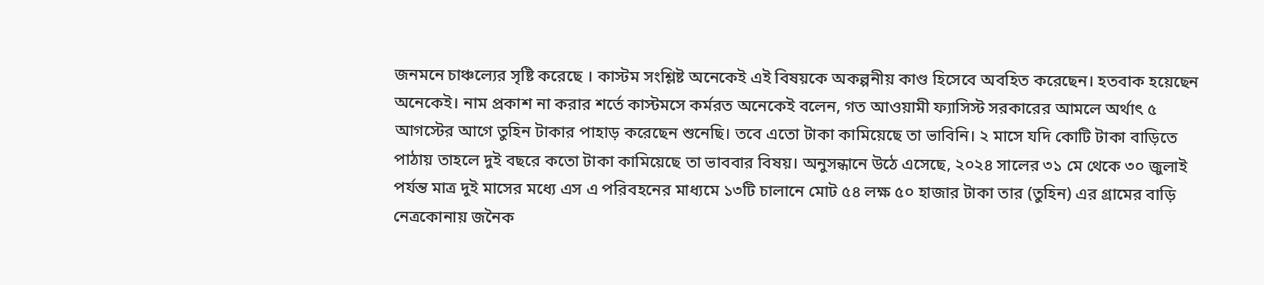জনমনে চাঞ্চল্যের সৃষ্টি করেছে । কাস্টম সংশ্লিষ্ট অনেকেই এই বিষয়কে অকল্পনীয় কাণ্ড হিসেবে অবহিত করেছেন। হতবাক হয়েছেন অনেকেই। নাম প্রকাশ না করার শর্তে কাস্টমসে কর্মরত অনেকেই বলেন, গত আওয়ামী ফ্যাসিস্ট সরকারের আমলে অর্থাৎ ৫ আগস্টের আগে তুহিন টাকার পাহাড় করেছেন শুনেছি। তবে এতো টাকা কামিয়েছে তা ভাবিনি। ২ মাসে যদি কোটি টাকা বাড়িতে পাঠায় তাহলে দুই বছরে কতো টাকা কামিয়েছে তা ভাববার বিষয়। অনুসন্ধানে উঠে এসেছে, ২০২৪ সালের ৩১ মে থেকে ৩০ জুলাই পর্যন্ত মাত্র দুই মাসের মধ্যে এস এ পরিবহনের মাধ্যমে ১৩টি চালানে মোট ৫৪ লক্ষ ৫০ হাজার টাকা তার (তুহিন) এর গ্রামের বাড়ি নেত্রকোনায় জনৈক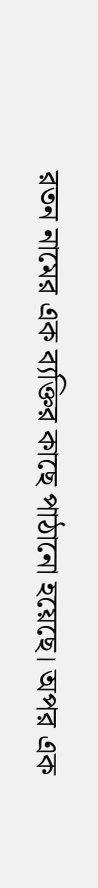রতন নামের এক ব্যক্তির কাছে পাঠানো হয়েছে। অপর এক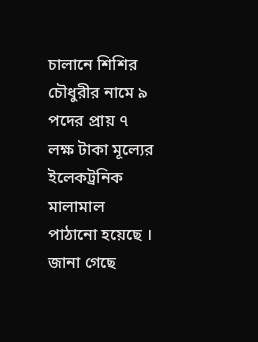চালানে শিশির চৌধুরীর নামে ৯ পদের প্রায় ৭ লক্ষ টাকা মূল্যের ইলেকট্রনিক মালামাল পাঠানো হয়েছে । জানা গেছে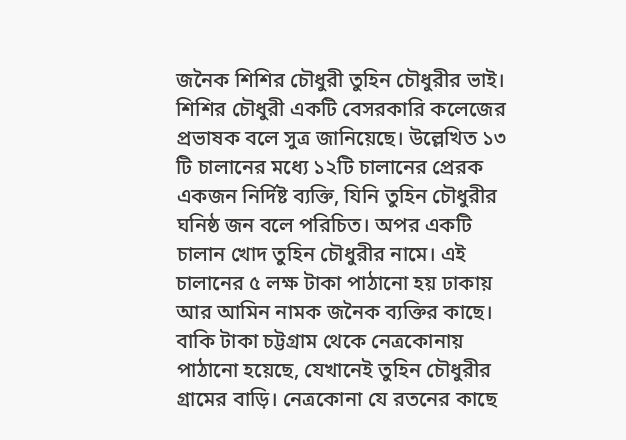জনৈক শিশির চৌধুরী তুহিন চৌধুরীর ভাই। শিশির চৌধুরী একটি বেসরকারি কলেজের প্রভাষক বলে সুত্র জানিয়েছে। উল্লেখিত ১৩ টি চালানের মধ্যে ১২টি চালানের প্রেরক একজন নির্দিষ্ট ব্যক্তি, যিনি তুহিন চৌধুরীর ঘনিষ্ঠ জন বলে পরিচিত। অপর একটি চালান খোদ তুহিন চৌধুরীর নামে। এই চালানের ৫ লক্ষ টাকা পাঠানো হয় ঢাকায় আর আমিন নামক জনৈক ব্যক্তির কাছে। বাকি টাকা চট্টগ্রাম থেকে নেত্রকোনায় পাঠানো হয়েছে, যেখানেই তুহিন চৌধুরীর গ্রামের বাড়ি। নেত্রকোনা যে রতনের কাছে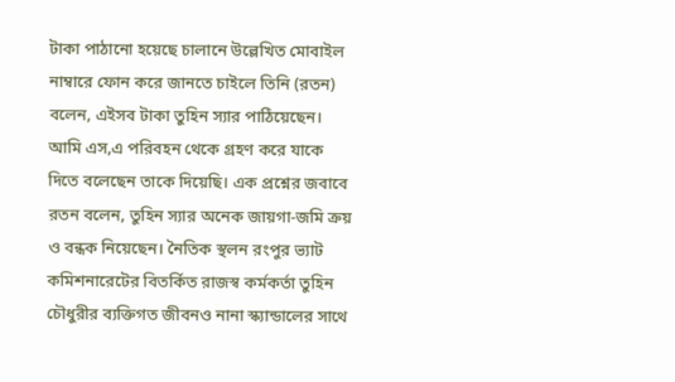টাকা পাঠানো হয়েছে চালানে উল্লেখিত মোবাইল নাম্বারে ফোন করে জানতে চাইলে তিনি (রতন) বলেন, এইসব টাকা তুহিন স্যার পাঠিয়েছেন। আমি এস,এ পরিবহন থেকে গ্রহণ করে যাকে দিতে বলেছেন তাকে দিয়েছি। এক প্রশ্নের জবাবে রতন বলেন, তুহিন স্যার অনেক জায়গা-জমি ক্রয় ও বন্ধক নিয়েছেন। নৈতিক স্থলন রংপুর ভ্যাট কমিশনারেটের বিতর্কিত রাজস্ব কর্মকর্তা তুহিন চৌধুরীর ব্যক্তিগত জীবনও নানা স্ক্যান্ডালের সাথে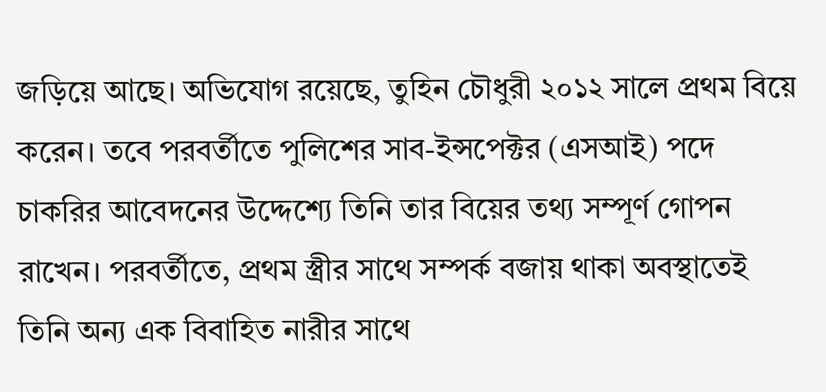জড়িয়ে আছে। অভিযোগ রয়েছে, তুহিন চৌধুরী ২০১২ সালে প্রথম বিয়ে করেন। তবে পরবর্তীতে পুলিশের সাব-ইন্সপেক্টর (এসআই) পদে চাকরির আবেদনের উদ্দেশ্যে তিনি তার বিয়ের তথ্য সম্পূর্ণ গোপন রাখেন। পরবর্তীতে, প্রথম স্ত্রীর সাথে সম্পর্ক বজায় থাকা অবস্থাতেই তিনি অন্য এক বিবাহিত নারীর সাথে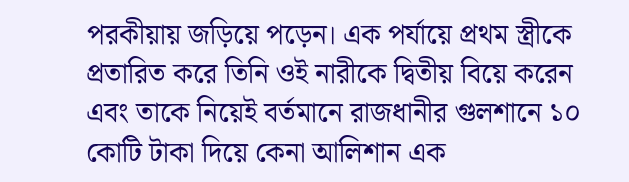পরকীয়ায় জড়িয়ে পড়েন। এক পর্যায়ে প্রথম স্ত্রীকে প্রতারিত করে তিনি ওই নারীকে দ্বিতীয় বিয়ে করেন এবং তাকে নিয়েই বর্তমানে রাজধানীর গুলশানে ১০ কোটি টাকা দিয়ে কেনা আলিশান এক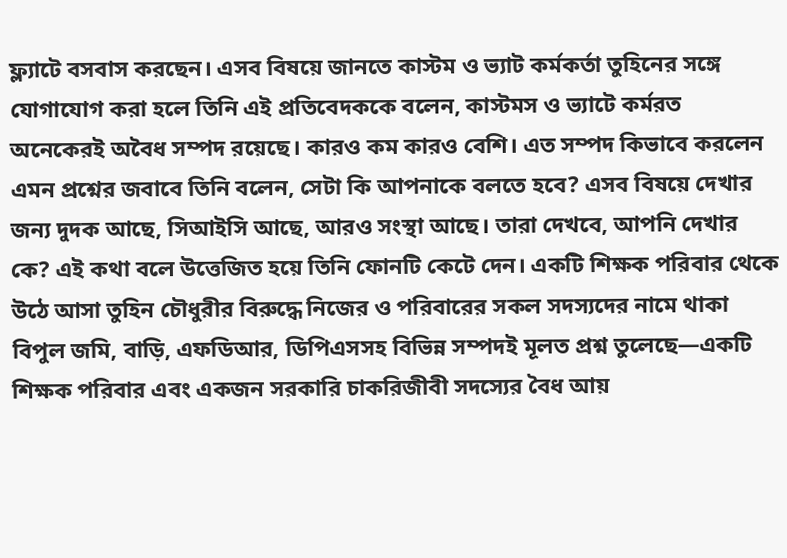ফ্ল্যাটে বসবাস করছেন। এসব বিষয়ে জানতে কাস্টম ও ভ্যাট কর্মকর্তা তুহিনের সঙ্গে যোগাযোগ করা হলে তিনি এই প্রতিবেদককে বলেন, কাস্টমস ও ভ্যাটে কর্মরত অনেকেরই অবৈধ সম্পদ রয়েছে। কারও কম কারও বেশি। এত সম্পদ কিভাবে করলেন এমন প্রশ্নের জবাবে তিনি বলেন, সেটা কি আপনাকে বলতে হবে? এসব বিষয়ে দেখার জন্য দুদক আছে, সিআইসি আছে, আরও সংস্থা আছে। তারা দেখবে, আপনি দেখার কে? এই কথা বলে উত্তেজিত হয়ে তিনি ফোনটি কেটে দেন। একটি শিক্ষক পরিবার থেকে উঠে আসা তুহিন চৌধুরীর বিরুদ্ধে নিজের ও পরিবারের সকল সদস্যদের নামে থাকা বিপুল জমি, বাড়ি, এফডিআর, ডিপিএসসহ বিভিন্ন সম্পদই মূলত প্রশ্ন তুলেছে—একটি শিক্ষক পরিবার এবং একজন সরকারি চাকরিজীবী সদস্যের বৈধ আয়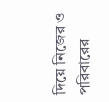দিয়ে নিজের ও পরিবারের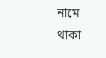নামে থাকা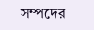সম্পদের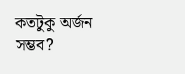কতটুকু অর্জন সম্ভব?